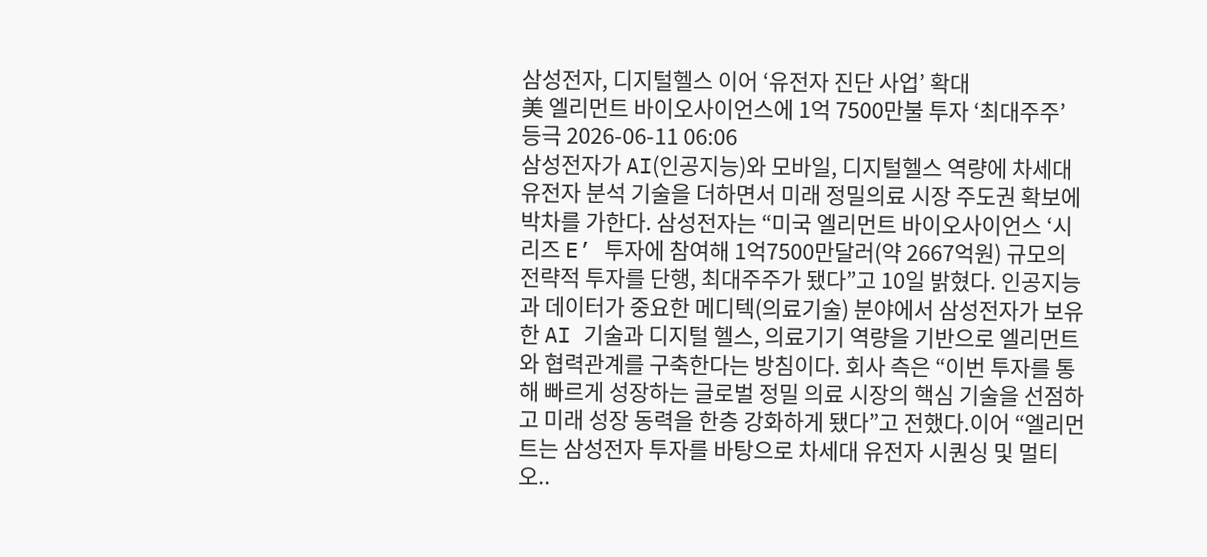삼성전자, 디지털헬스 이어 ‘유전자 진단 사업’ 확대
美 엘리먼트 바이오사이언스에 1억 7500만불 투자 ‘최대주주’ 등극 2026-06-11 06:06
삼성전자가 AI(인공지능)와 모바일, 디지털헬스 역량에 차세대 유전자 분석 기술을 더하면서 미래 정밀의료 시장 주도권 확보에 박차를 가한다. 삼성전자는 “미국 엘리먼트 바이오사이언스 ‘시리즈 E’ 투자에 참여해 1억7500만달러(약 2667억원) 규모의 전략적 투자를 단행, 최대주주가 됐다”고 10일 밝혔다. 인공지능과 데이터가 중요한 메디텍(의료기술) 분야에서 삼성전자가 보유한 AI 기술과 디지털 헬스, 의료기기 역량을 기반으로 엘리먼트와 협력관계를 구축한다는 방침이다. 회사 측은 “이번 투자를 통해 빠르게 성장하는 글로벌 정밀 의료 시장의 핵심 기술을 선점하고 미래 성장 동력을 한층 강화하게 됐다”고 전했다.이어 “엘리먼트는 삼성전자 투자를 바탕으로 차세대 유전자 시퀀싱 및 멀티오..